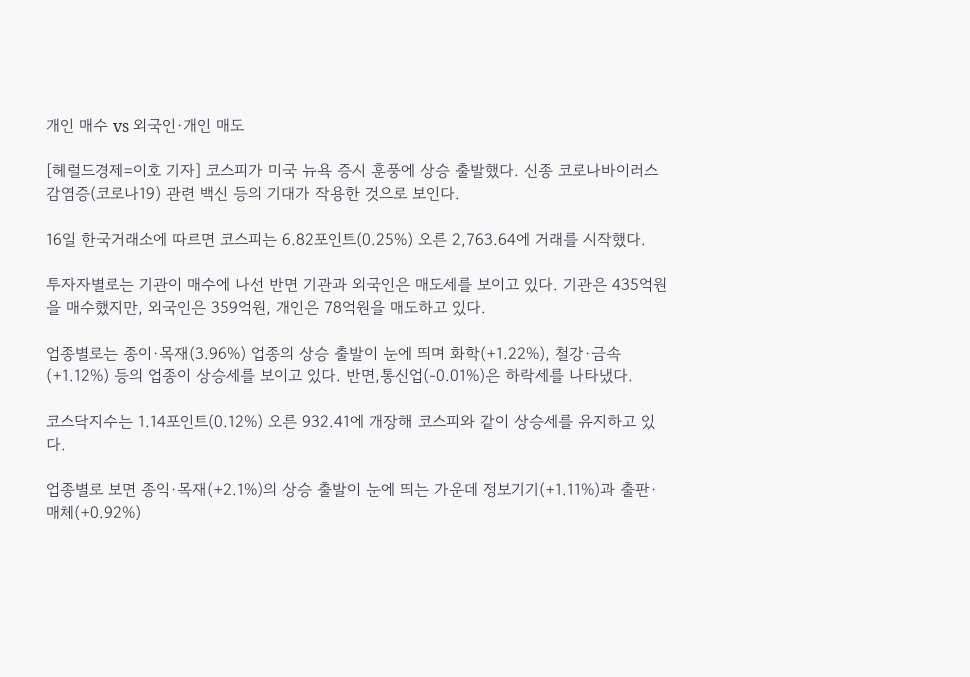개인 매수 vs 외국인·개인 매도

[헤럴드경제=이호 기자] 코스피가 미국 뉴욕 증시 훈풍에 상승 출발했다. 신종 코로나바이러스 감염증(코로나19) 관련 백신 등의 기대가 작용한 것으로 보인다.

16일 한국거래소에 따르면 코스피는 6.82포인트(0.25%) 오른 2,763.64에 거래를 시작했다.

투자자별로는 기관이 매수에 나선 반면 기관과 외국인은 매도세를 보이고 있다. 기관은 435억원을 매수했지만, 외국인은 359억원, 개인은 78억원을 매도하고 있다.

업종별로는 종이·목재(3.96%) 업종의 상승 출발이 눈에 띄며 화학(+1.22%), 철강·금속(+1.12%) 등의 업종이 상승세를 보이고 있다. 반면,통신업(-0.01%)은 하락세를 나타냈다.

코스닥지수는 1.14포인트(0.12%) 오른 932.41에 개장해 코스피와 같이 상승세를 유지하고 있다.

업종별로 보면 종익·목재(+2.1%)의 상승 출발이 눈에 띄는 가운데 정보기기(+1.11%)과 출판·매체(+0.92%)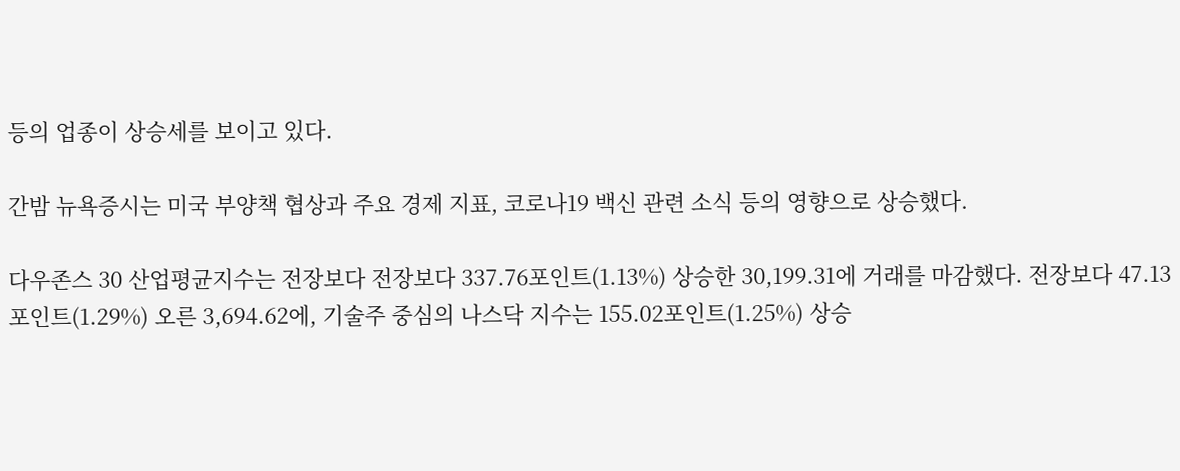등의 업종이 상승세를 보이고 있다.

간밤 뉴욕증시는 미국 부양책 협상과 주요 경제 지표, 코로나19 백신 관련 소식 등의 영향으로 상승했다.

다우존스 30 산업평균지수는 전장보다 전장보다 337.76포인트(1.13%) 상승한 30,199.31에 거래를 마감했다. 전장보다 47.13포인트(1.29%) 오른 3,694.62에, 기술주 중심의 나스닥 지수는 155.02포인트(1.25%) 상승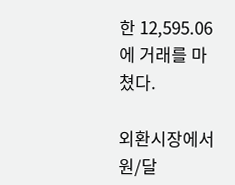한 12,595.06에 거래를 마쳤다.

외환시장에서 원/달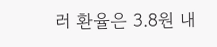러 환율은 3.8원 내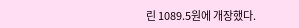린 1089.5원에 개장했다.